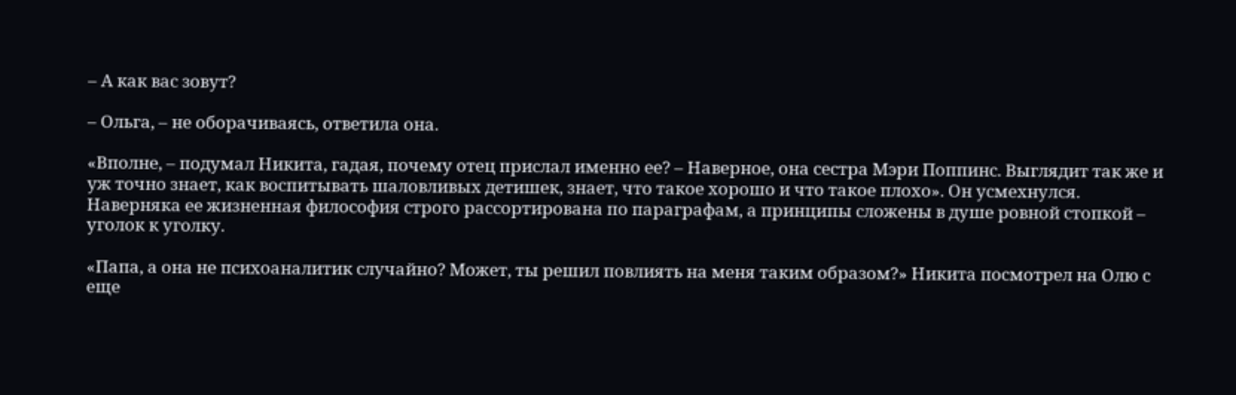– А как вас зовут?

– Ольга, – не оборачиваясь, ответила она.

«Вполне, – подумал Никита, гадая, почему отец прислал именно ее? – Наверное, она сестра Мэри Поппинс. Выглядит так же и уж точно знает, как воспитывать шаловливых детишек, знает, что такое хорошо и что такое плохо». Он усмехнулся. Наверняка ее жизненная философия строго рассортирована по параграфам, а принципы сложены в душе ровной стопкой – уголок к уголку.

«Папа, а она не психоаналитик случайно? Может, ты решил повлиять на меня таким образом?» Никита посмотрел на Олю с еще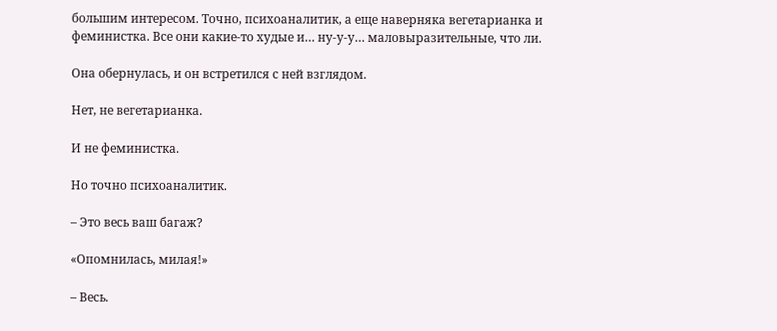большим интересом. Точно, психоаналитик, а еще наверняка вегетарианка и феминистка. Все они какие-то худые и… ну-у-у… маловыразительные, что ли.

Она обернулась, и он встретился с ней взглядом.

Нет, не вегетарианка.

И не феминистка.

Но точно психоаналитик.

– Это весь ваш багаж?

«Опомнилась, милая!»

– Весь.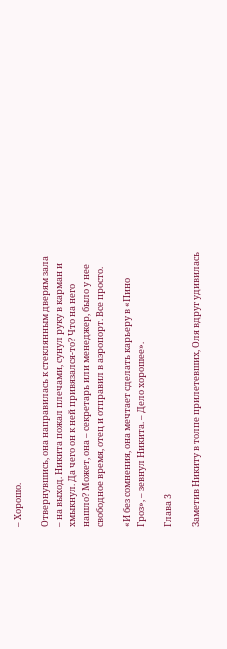– Хорошо.

Отвернувшись, она направилась к стеклянным дверям зала – на выход. Никита пожал плечами, сунул руку в карман и хмыкнул. Да чего он к ней привязался-то? Что на него нашло? Может, она – секретарь или менеджер, было у нее свободное время, отец и отправил в аэропорт. Все просто.

«И без сомнения, она мечтает сделать карьеру в «Пино Гроз», – зевнул Никита. – Дело хорошее».

Глава 3

Заметив Никиту в толпе прилетевших, Оля вдруг удивилась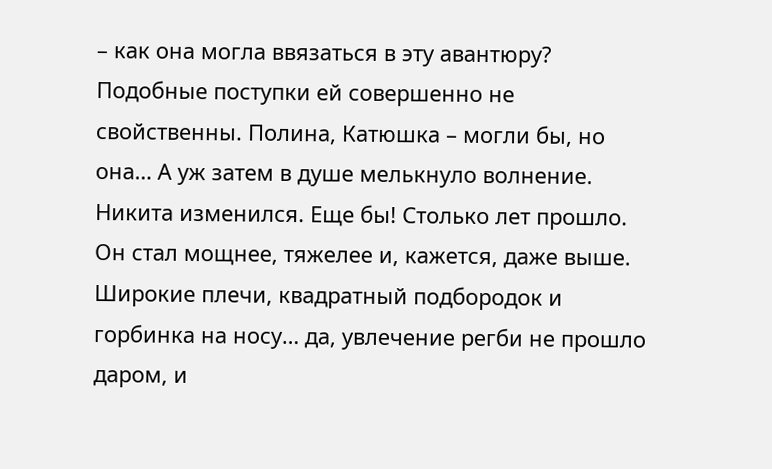– как она могла ввязаться в эту авантюру? Подобные поступки ей совершенно не свойственны. Полина, Катюшка – могли бы, но она… А уж затем в душе мелькнуло волнение. Никита изменился. Еще бы! Столько лет прошло. Он стал мощнее, тяжелее и, кажется, даже выше. Широкие плечи, квадратный подбородок и горбинка на носу… да, увлечение регби не прошло даром, и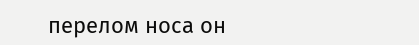перелом носа он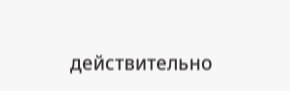действительно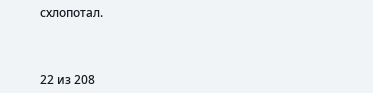схлопотал.



22 из 208